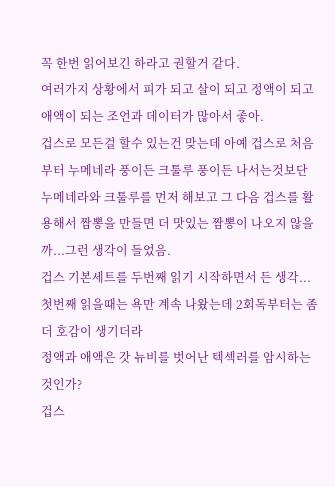꼭 한번 읽어보긴 하라고 권할거 같다.
여러가지 상황에서 피가 되고 살이 되고 정액이 되고 애액이 되는 조언과 데이터가 많아서 좋아.
겁스로 모든걸 할수 있는건 맞는데 아예 겁스로 처음부터 누메네라 풍이든 크툴루 풍이든 나서는것보단
누메네라와 크툴루를 먼저 해보고 그 다음 겁스를 활용해서 짬뽕을 만들면 더 맛있는 짬뽕이 나오지 않을까...그런 생각이 들었음.
겁스 기본세트를 두번째 읽기 시작하면서 든 생각...
첫번째 읽을때는 욕만 계속 나왔는데 2회독부터는 좀더 호감이 생기더라
정액과 애액은 갓 뉴비를 벗어난 텍섹러를 암시하는것인가?
겁스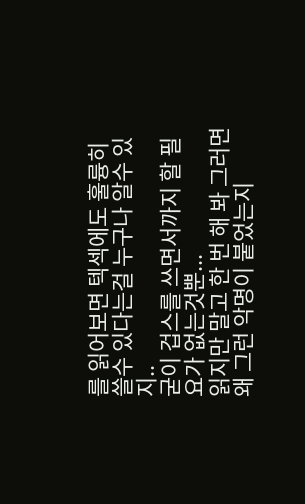를 읽어보면 텍섹에도 훌륭히 쓸수 있다는걸 누구나 알수 있지..
굳이 겁스를 쓰면서까지 할 필요가 없는것뿐...
읽지만 말고 한 번 해 봐 그러면 왜 그런 악명이 붙었는지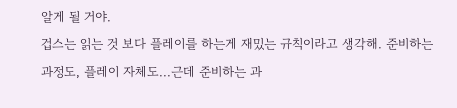알게 될 거야.
겁스는 읽는 것 보다 플레이를 하는게 재밌는 규칙이라고 생각해. 준비하는 과정도, 플레이 자체도...근데 준비하는 과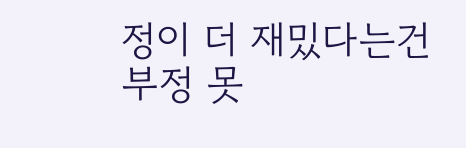정이 더 재밌다는건 부정 못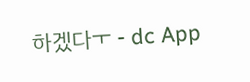하겠다ㅜ - dc App